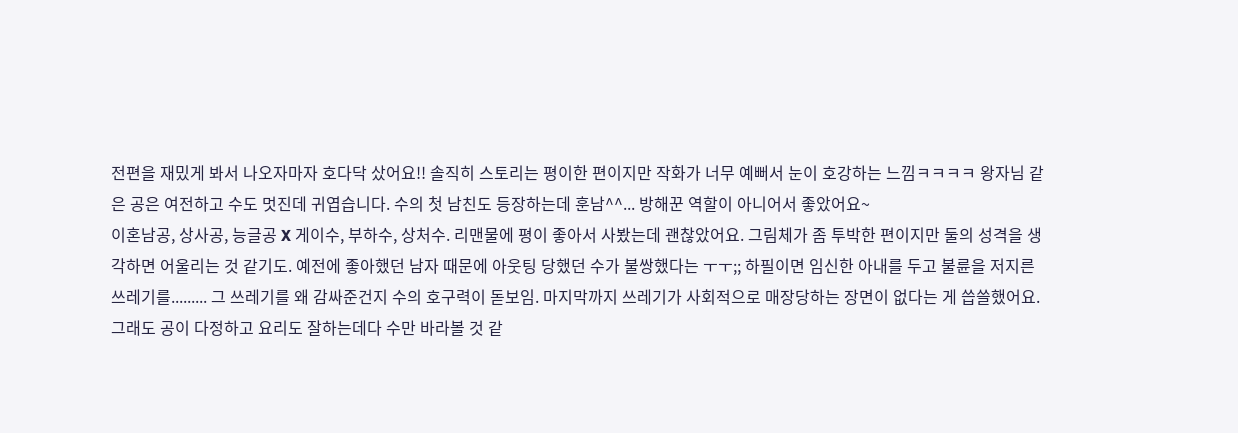전편을 재밌게 봐서 나오자마자 호다닥 샀어요!! 솔직히 스토리는 평이한 편이지만 작화가 너무 예뻐서 눈이 호강하는 느낌ㅋㅋㅋㅋ 왕자님 같은 공은 여전하고 수도 멋진데 귀엽습니다. 수의 첫 남친도 등장하는데 훈남^^... 방해꾼 역할이 아니어서 좋았어요~
이혼남공, 상사공, 능글공 X 게이수, 부하수, 상처수. 리맨물에 평이 좋아서 사봤는데 괜찮았어요. 그림체가 좀 투박한 편이지만 둘의 성격을 생각하면 어울리는 것 같기도. 예전에 좋아했던 남자 때문에 아웃팅 당했던 수가 불쌍했다는 ㅜㅜ;; 하필이면 임신한 아내를 두고 불륜을 저지른 쓰레기를......... 그 쓰레기를 왜 감싸준건지 수의 호구력이 돋보임. 마지막까지 쓰레기가 사회적으로 매장당하는 장면이 없다는 게 씁쓸했어요. 그래도 공이 다정하고 요리도 잘하는데다 수만 바라볼 것 같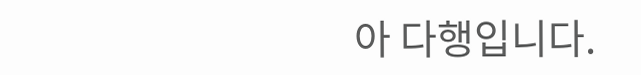아 다행입니다.